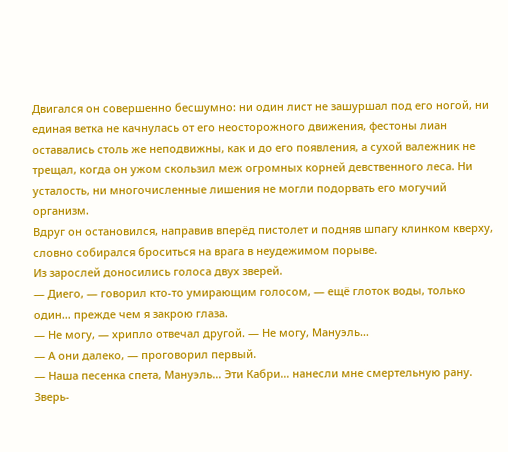Двигался он совершенно бесшумно: ни один лист не зашуршал под его ногой, ни единая ветка не качнулась от его неосторожного движения, фестоны лиан оставались столь же неподвижны, как и до его появления, а сухой валежник не трещал, когда он ужом скользил меж огромных корней девственного леса. Ни усталость, ни многочисленные лишения не могли подорвать его могучий организм.
Вдруг он остановился, направив вперёд пистолет и подняв шпагу клинком кверху, словно собирался броситься на врага в неудежимом порыве.
Из зарослей доносились голоса двух зверей.
— Диего, — говорил кто-то умирающим голосом, — ещё глоток воды, только один… прежде чем я закрою глаза.
— Не могу, — хрипло отвечал другой. — Не могу, Мануэль…
— А они далеко, — проговорил первый.
— Наша песенка спета, Мануэль… Эти Кабри… нанесли мне смертельную рану. Зверь-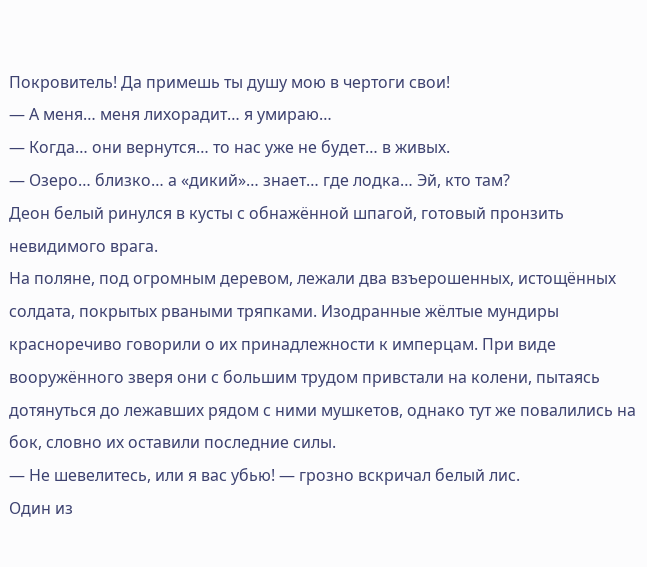Покровитель! Да примешь ты душу мою в чертоги свои!
— А меня… меня лихорадит… я умираю…
— Когда… они вернутся… то нас уже не будет… в живых.
— Озеро… близко… а «дикий»… знает… где лодка… Эй, кто там?
Деон белый ринулся в кусты с обнажённой шпагой, готовый пронзить невидимого врага.
На поляне, под огромным деревом, лежали два взъерошенных, истощённых солдата, покрытых рваными тряпками. Изодранные жёлтые мундиры красноречиво говорили о их принадлежности к имперцам. При виде вооружённого зверя они с большим трудом привстали на колени, пытаясь дотянуться до лежавших рядом с ними мушкетов, однако тут же повалились на бок, словно их оставили последние силы.
— Не шевелитесь, или я вас убью! — грозно вскричал белый лис.
Один из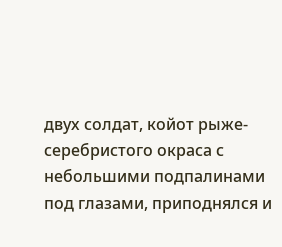двух солдат, койот рыже-серебристого окраса с небольшими подпалинами под глазами, приподнялся и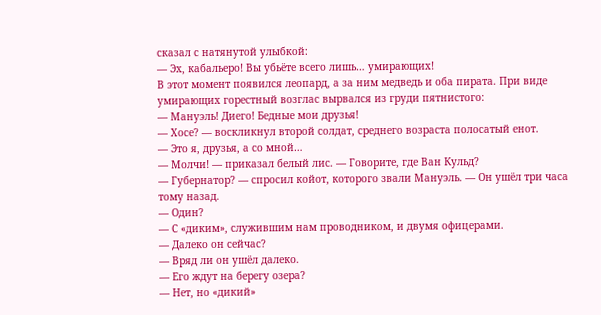сказал с натянутой улыбкой:
— Эх, кабальеро! Вы убьёте всего лишь… умирающих!
В этот момент появился леопард, а за ним медведь и оба пирата. При виде умирающих горестный возглас вырвался из груди пятнистого:
— Мануэль! Диего! Бедные мои друзья!
— Хосе? — воскликнул второй солдат, среднего возраста полосатый енот.
— Это я, друзья, а со мной…
— Молчи! — приказал белый лис. — Говорите, где Ван Кульд?
— Губернатор? — спросил койот, которого звали Мануэль. — Он ушёл три часа тому назад.
— Один?
— С «диким», служившим нам проводником, и двумя офицерами.
— Далеко он сейчас?
— Вряд ли он ушёл далеко.
— Его ждут на берегу озера?
— Нет, но «дикий»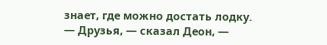знает, где можно достать лодку.
— Друзья, — сказал Деон, —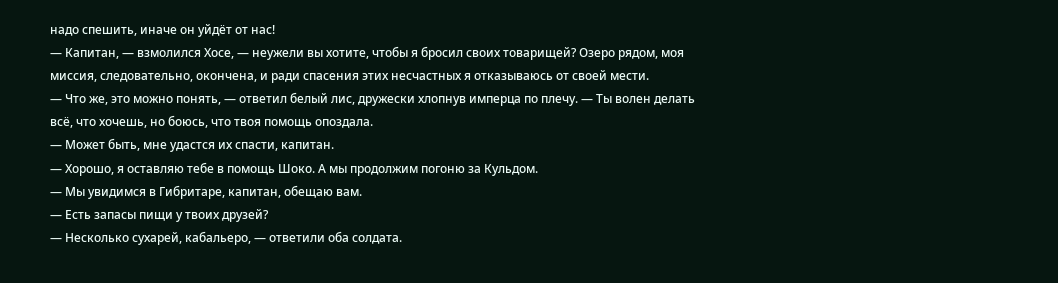надо спешить, иначе он уйдёт от нас!
— Капитан, — взмолился Хосе, — неужели вы хотите, чтобы я бросил своих товарищей? Озеро рядом, моя миссия, следовательно, окончена, и ради спасения этих несчастных я отказываюсь от своей мести.
— Что же, это можно понять, — ответил белый лис, дружески хлопнув имперца по плечу. — Ты волен делать всё, что хочешь, но боюсь, что твоя помощь опоздала.
— Может быть, мне удастся их спасти, капитан.
— Хорошо, я оставляю тебе в помощь Шоко. А мы продолжим погоню за Кульдом.
— Мы увидимся в Гибритаре, капитан, обещаю вам.
— Есть запасы пищи у твоих друзей?
— Несколько сухарей, кабальеро, — ответили оба солдата.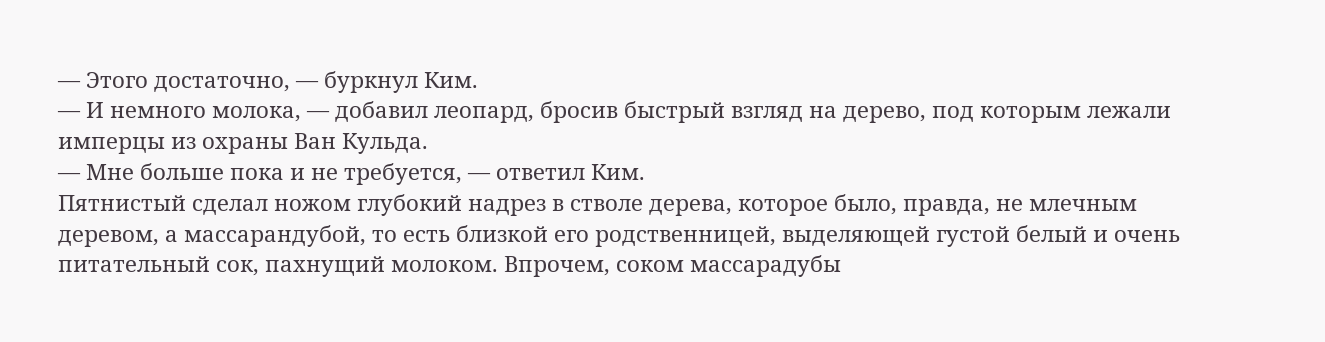— Этого достаточно, — буркнул Ким.
— И немного молока, — добавил леопард, бросив быстрый взгляд на дерево, под которым лежали имперцы из охраны Ван Кульда.
— Мне больше пока и не требуется, — ответил Ким.
Пятнистый сделал ножом глубокий надрез в стволе дерева, которое было, правда, не млечным деревом, а массарандубой, то есть близкой его родственницей, выделяющей густой белый и очень питательный сок, пахнущий молоком. Впрочем, соком массарадубы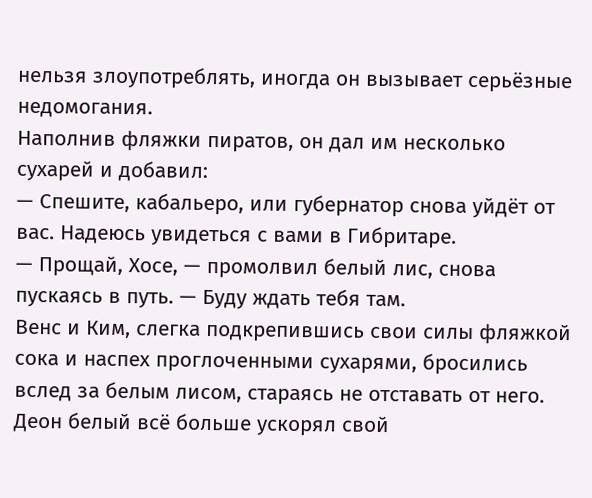нельзя злоупотреблять, иногда он вызывает серьёзные недомогания.
Наполнив фляжки пиратов, он дал им несколько сухарей и добавил:
— Спешите, кабальеро, или губернатор снова уйдёт от вас. Надеюсь увидеться с вами в Гибритаре.
— Прощай, Хосе, — промолвил белый лис, снова пускаясь в путь. — Буду ждать тебя там.
Венс и Ким, слегка подкрепившись свои силы фляжкой сока и наспех проглоченными сухарями, бросились вслед за белым лисом, стараясь не отставать от него.
Деон белый всё больше ускорял свой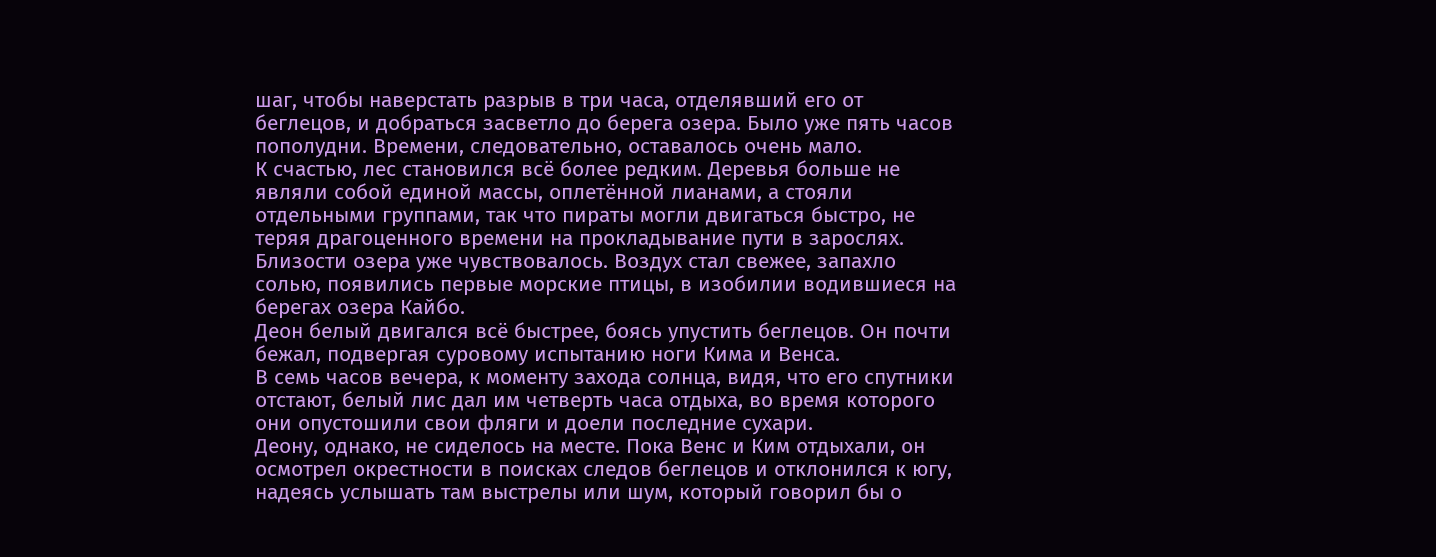шаг, чтобы наверстать разрыв в три часа, отделявший его от беглецов, и добраться засветло до берега озера. Было уже пять часов пополудни. Времени, следовательно, оставалось очень мало.
К счастью, лес становился всё более редким. Деревья больше не являли собой единой массы, оплетённой лианами, а стояли отдельными группами, так что пираты могли двигаться быстро, не теряя драгоценного времени на прокладывание пути в зарослях.
Близости озера уже чувствовалось. Воздух стал свежее, запахло солью, появились первые морские птицы, в изобилии водившиеся на берегах озера Кайбо.
Деон белый двигался всё быстрее, боясь упустить беглецов. Он почти бежал, подвергая суровому испытанию ноги Кима и Венса.
В семь часов вечера, к моменту захода солнца, видя, что его спутники отстают, белый лис дал им четверть часа отдыха, во время которого они опустошили свои фляги и доели последние сухари.
Деону, однако, не сиделось на месте. Пока Венс и Ким отдыхали, он осмотрел окрестности в поисках следов беглецов и отклонился к югу, надеясь услышать там выстрелы или шум, который говорил бы о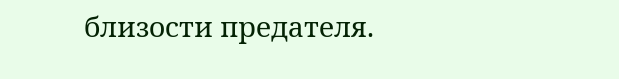близости предателя.